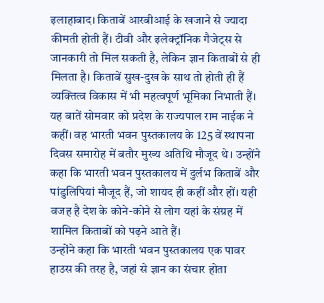इलाहाबाद। किताबें आरबीआई के खजाने से ज्यादा कीमती होती हैं। टीवी और इलेक्ट्रॉनिक गैजेट्स से जानकारी तो मिल सकती है, लेकिन ज्ञान किताबों से ही मिलता है। किताबें सुख-दुख के साथ तो होती ही हैं व्यक्तित्व विकास में भी महत्वपूर्ण भूमिका निभाती हैं। यह बातें सोमवार को प्रदेश के राज्यपाल राम नाईक ने कहीं। वह भारती भवन पुस्तकालय के 125 वें स्थापना दिवस समारोह में बतौर मुख्य अतिथि मौजूद थे। उन्होंने कहा कि भारती भवन पुस्तकालय में दुर्लभ किताबें और पांडुलिपियां मौजूद हैं, जो शायद ही कहीं और हों। यही वजह है देश के कोने-कोने से लोग यहां के संग्रह में शामिल किताबों को पढ़ने आते हैं।
उन्होंने कहा कि भारती भवन पुस्तकालय एक पावर हाउस की तरह है, जहां से ज्ञान का संचार होता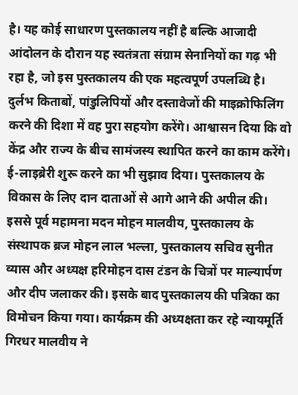है। यह कोई साधारण पुस्तकालय नहीं है बल्कि आजादी आंदोलन के दौरान यह स्वतंत्रता संग्राम सेनानियों का गढ़ भी रहा है, जो इस पुस्तकालय की एक महत्वपूर्ण उपलब्धि है। दुर्लभ किताबों, पांडुलिपियों और दस्तावेजों की माइक्रोफिलिंग करने की दिशा में वह पुरा सहयोग करेंगे। आश्वासन दिया कि वो केंद्र और राज्य के बीच सामंजस्य स्थापित करने का काम करेंगे। ई-लाइब्रेरी शुरू करने का भी सुझाव दिया। पुस्तकालय के विकास के लिए दान दाताओं से आगे आने की अपील की।
इससे पूर्व महामना मदन मोहन मालवीय, पुस्तकालय के संस्थापक ब्रज मोहन लाल भल्ला, पुस्तकालय सचिव सुनीत व्यास और अध्यक्ष हरिमोहन दास टंडन के चित्रों पर माल्यार्पण और दीप जलाकर की। इसके बाद पुस्तकालय की पत्रिका का विमोचन किया गया। कार्यक्रम की अध्यक्षता कर रहे न्यायमूर्ति गिरधर मालवीय ने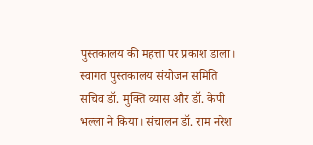पुस्तकालय की महत्ता पर प्रकाश डाला। स्वागत पुस्तकालय संयोजन समिति सचिव डॉ. मुक्ति व्यास और डॉ. केपी भल्ला ने किया। संचालन डॉ. राम नरेश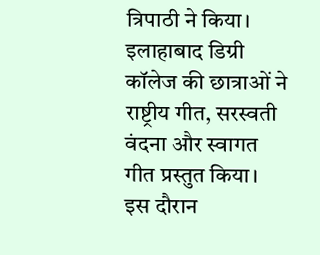त्रिपाठी ने किया। इलाहाबाद डिग्री कॉलेज की छात्राओं ने राष्ट्रीय गीत, सरस्वती वंदना और स्वागत गीत प्रस्तुत किया। इस दौरान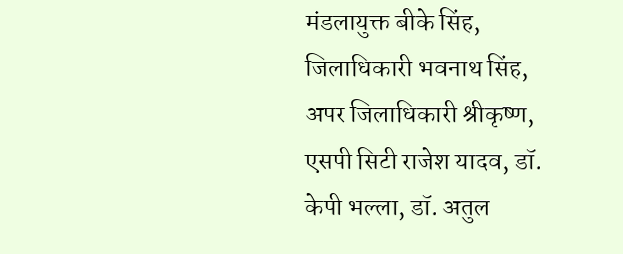मंडलायुक्त बीके सिंह, जिलाधिकारी भवनाथ सिंह, अपर जिलाधिकारी श्रीकृष्ण, एसपी सिटी राजेश यादव, डॉ. केपी भल्ला, डॉ. अतुल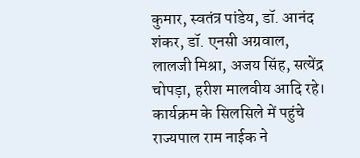कुमार, स्वतंत्र पांडेय, डॉ. आनंद शंकर, डॉ. एनसी अग्रवाल, लालजी मिश्रा, अजय सिंह, सत्येंद्र चोपड़ा, हरीश मालवीय आदि रहे।
कार्यक्रम के सिलसिले में पहुंचे राज्यपाल राम नाईक ने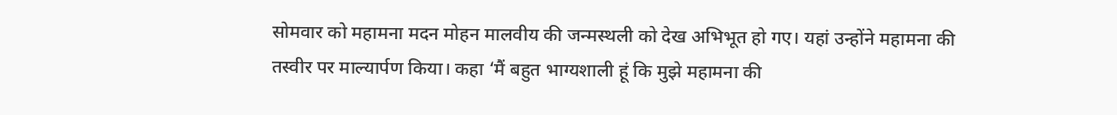सोमवार को महामना मदन मोहन मालवीय की जन्मस्थली को देख अभिभूत हो गए। यहां उन्होंने महामना की तस्वीर पर माल्यार्पण किया। कहा ‘मैं बहुत भाग्यशाली हूं कि मुझे महामना की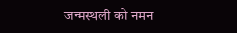जन्मस्थली को नमन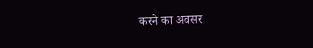करने का अवसर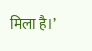मिला है।’